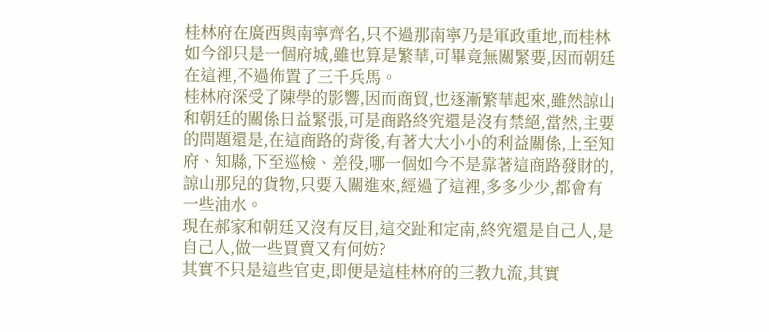桂林府在廣西與南寧齊名,只不過那南寧乃是軍政重地,而桂林如今卻只是一個府城,雖也算是繁華,可畢竟無關緊要,因而朝廷在這裡,不過佈置了三千兵馬。
桂林府深受了陳學的影響,因而商貿,也逐漸繁華起來,雖然諒山和朝廷的關係日益緊張,可是商路終究還是沒有禁絕,當然,主要的問題還是,在這商路的背後,有著大大小小的利益關係,上至知府、知縣,下至巡檢、差役,哪一個如今不是靠著這商路發財的,諒山那兒的貨物,只要入關進來,經過了這裡,多多少少,都會有一些油水。
現在郝家和朝廷又沒有反目,這交趾和定南,終究還是自己人,是自己人,做一些買賣又有何妨?
其實不只是這些官吏,即便是這桂林府的三教九流,其實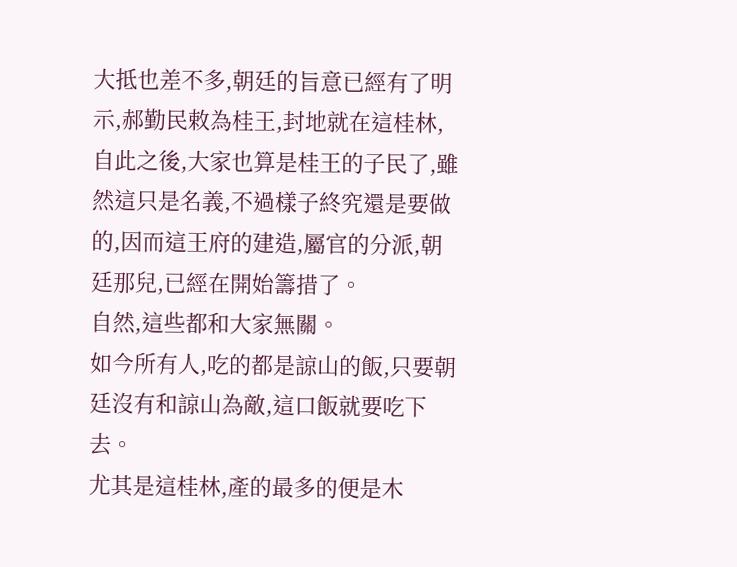大抵也差不多,朝廷的旨意已經有了明示,郝勤民敕為桂王,封地就在這桂林,自此之後,大家也算是桂王的子民了,雖然這只是名義,不過樣子終究還是要做的,因而這王府的建造,屬官的分派,朝廷那兒,已經在開始籌措了。
自然,這些都和大家無關。
如今所有人,吃的都是諒山的飯,只要朝廷沒有和諒山為敵,這口飯就要吃下去。
尤其是這桂林,產的最多的便是木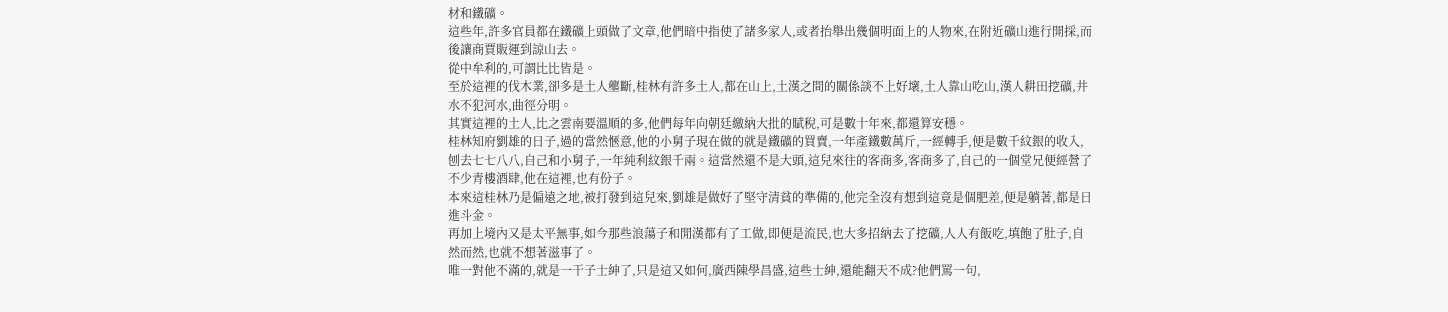材和鐵礦。
這些年,許多官員都在鐵礦上頭做了文章,他們暗中指使了諸多家人,或者抬舉出幾個明面上的人物來,在附近礦山進行開採,而後讓商賈販運到諒山去。
從中牟利的,可謂比比皆是。
至於這裡的伐木業,卻多是土人壟斷,桂林有許多土人,都在山上,土漢之間的關係談不上好壞,土人靠山吃山,漢人耕田挖礦,井水不犯河水,曲徑分明。
其實這裡的土人,比之雲南要溫順的多,他們每年向朝廷繳納大批的賦稅,可是數十年來,都還算安穩。
桂林知府劉雄的日子,過的當然愜意,他的小舅子現在做的就是鐵礦的買賣,一年產鐵數萬斤,一經轉手,便是數千紋銀的收入,刨去七七八八,自己和小舅子,一年純利紋銀千兩。這當然還不是大頭,這兒來往的客商多,客商多了,自己的一個堂兄便經營了不少青樓酒肆,他在這裡,也有份子。
本來這桂林乃是偏遠之地,被打發到這兒來,劉雄是做好了堅守清貧的準備的,他完全沒有想到這竟是個肥差,便是躺著,都是日進斗金。
再加上境內又是太平無事,如今那些浪蕩子和閒漢都有了工做,即便是流民,也大多招納去了挖礦,人人有飯吃,填飽了肚子,自然而然,也就不想著滋事了。
唯一對他不滿的,就是一干子士紳了,只是這又如何,廣西陳學昌盛,這些士紳,還能翻天不成?他們罵一句,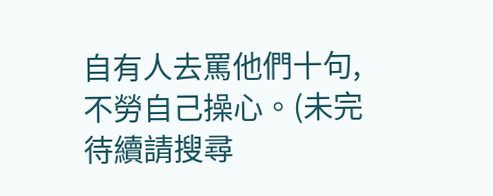自有人去罵他們十句,不勞自己操心。(未完待續請搜尋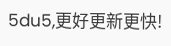5du5,更好更新更快!